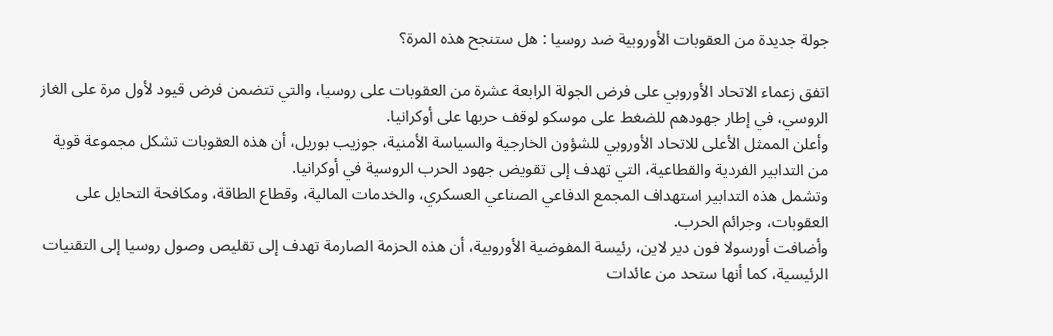جولة جديدة من العقوبات الأوروبية ضد روسيا : هل ستنجح هذه المرة؟

اتفق زعماء الاتحاد الأوروبي على فرض الجولة الرابعة عشرة من العقوبات على روسيا، والتي تتضمن فرض قيود لأول مرة على الغاز الروسي، في إطار جهودهم للضغط على موسكو لوقف حربها على أوكرانيا.
وأعلن الممثل الأعلى للاتحاد الأوروبي للشؤون الخارجية والسياسة الأمنية، جوزيب بوريل، أن هذه العقوبات تشكل مجموعة قوية من التدابير الفردية والقطاعية، التي تهدف إلى تقويض جهود الحرب الروسية في أوكرانيا.
وتشمل هذه التدابير استهداف المجمع الدفاعي الصناعي العسكري، والخدمات المالية، وقطاع الطاقة، ومكافحة التحايل على العقوبات، وجرائم الحرب.
وأضافت أورسولا فون دير لاين، رئيسة المفوضية الأوروبية، أن هذه الحزمة الصارمة تهدف إلى تقليص وصول روسيا إلى التقنيات الرئيسية، كما أنها ستحد من عائدات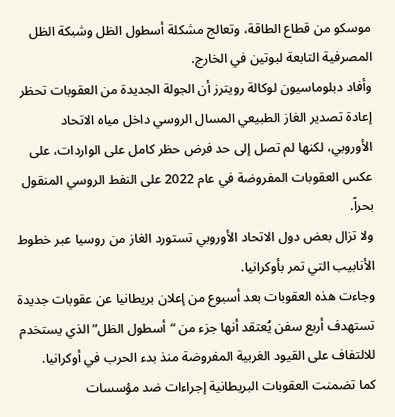موسكو من قطاع الطاقة، وتعالج مشكلة أسطول الظل وشبكة الظل المصرفية التابعة لبوتين في الخارج.
وأفاد دبلوماسيون لوكالة رويترز أن الجولة الجديدة من العقوبات تحظر إعادة تصدير الغاز الطبيعي المسال الروسي داخل مياه الاتحاد الأوروبي، لكنها لم تصل إلى حد فرض حظر كامل على الواردات، على عكس العقوبات المفروضة في عام 2022 على النفط الروسي المنقول بحراً.
ولا تزال بعض دول الاتحاد الأوروبي تستورد الغاز من روسيا عبر خطوط الأنابيب التي تمر بأوكرانيا.
وجاءت هذه العقوبات بعد أسبوع من إعلان بريطانيا عن عقوبات جديدة تستهدف أربع سفن يُعتقد أنها جزء من “أسطول الظل” الذي يستخدم للالتفاف على القيود الغربية المفروضة منذ بدء الحرب في أوكرانيا.
كما تضمنت العقوبات البريطانية إجراءات ضد مؤسسات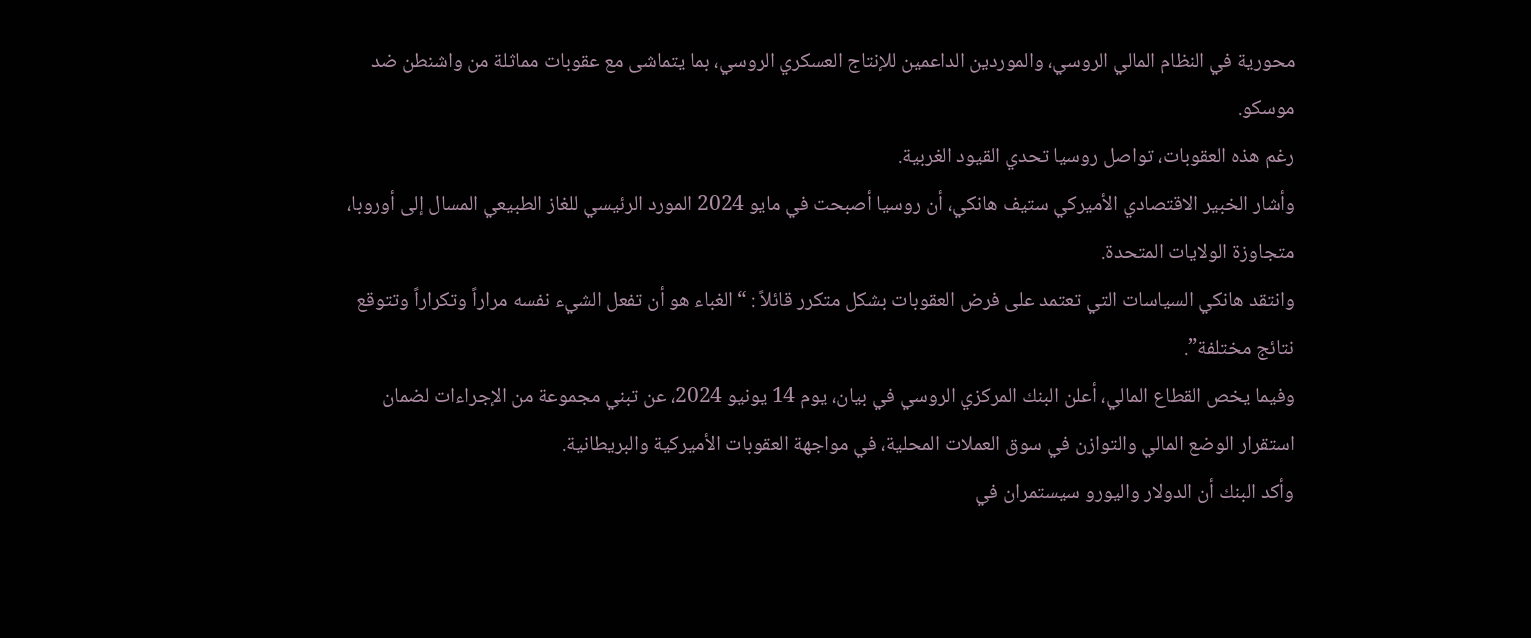محورية في النظام المالي الروسي، والموردين الداعمين للإنتاج العسكري الروسي، بما يتماشى مع عقوبات مماثلة من واشنطن ضد موسكو.
رغم هذه العقوبات، تواصل روسيا تحدي القيود الغربية.
وأشار الخبير الاقتصادي الأميركي ستيف هانكي، أن روسيا أصبحت في مايو 2024 المورد الرئيسي للغاز الطبيعي المسال إلى أوروبا، متجاوزة الولايات المتحدة.
وانتقد هانكي السياسات التي تعتمد على فرض العقوبات بشكل متكرر قائلاً : “الغباء هو أن تفعل الشيء نفسه مراراً وتكراراً وتتوقع نتائج مختلفة”.
وفيما يخص القطاع المالي، أعلن البنك المركزي الروسي في بيان، يوم 14 يونيو 2024، عن تبني مجموعة من الإجراءات لضمان استقرار الوضع المالي والتوازن في سوق العملات المحلية، في مواجهة العقوبات الأميركية والبريطانية.
وأكد البنك أن الدولار واليورو سيستمران في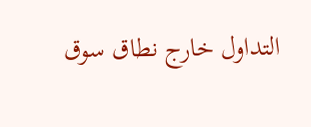التداول خارج نطاق سوق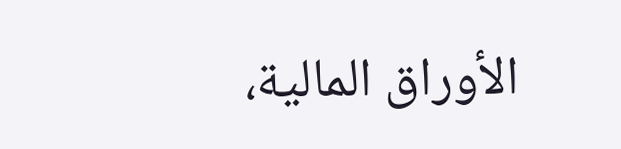الأوراق المالية،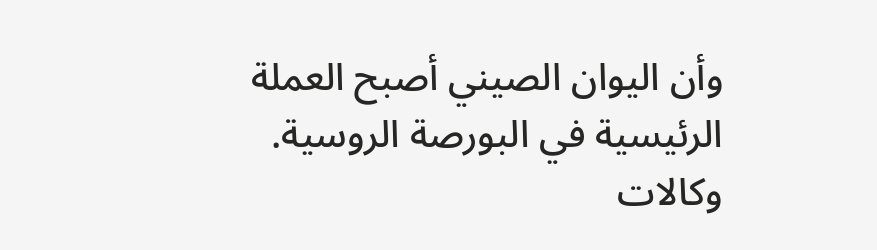وأن اليوان الصيني أصبح العملة الرئيسية في البورصة الروسية.
وكالات